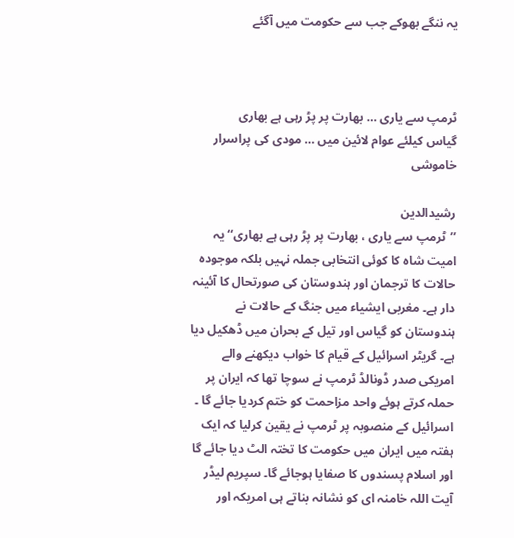یہ ننگے بھوکے جب سے حکومت میں آگئے



ٹرمپ سے یاری … بھارت پر پڑ رہی ہے بھاری
گیاس کیلئے عوام لائین میں … مودی کی پراسرار خاموشی

رشیدالدین
’’ٹرمپ سے یاری ، بھارت پر پڑ رہی ہے بھاری‘‘ یہ امیت شاہ کا کوئی انتخابی جملہ نہیں بلکہ موجودہ حالات کا ترجمان اور ہندوستان کی صورتحال کا آئینہ دار ہے۔ مغربی ایشیاء میں جنگ کے حالات نے ہندوستان کو گیاس اور تیل کے بحران میں ڈھکیل دیا ہے۔ گریٹر اسرائیل کے قیام کا خواب دیکھنے والے امریکی صدر ڈونالڈ ٹرمپ نے سوچا تھا کہ ایران پر حملہ کرتے ہوئے واحد مزاحمت کو ختم کردیا جائے گا ۔ اسرائیل کے منصوبہ پر ٹرمپ نے یقین کرلیا کہ ایک ہفتہ میں ایران میں حکومت کا تختہ الٹ دیا جائے گا اور اسلام پسندوں کا صفایا ہوجائے گا۔ سپریم لیڈر آیت اللہ خامنہ ای کو نشانہ بناتے ہی امریکہ اور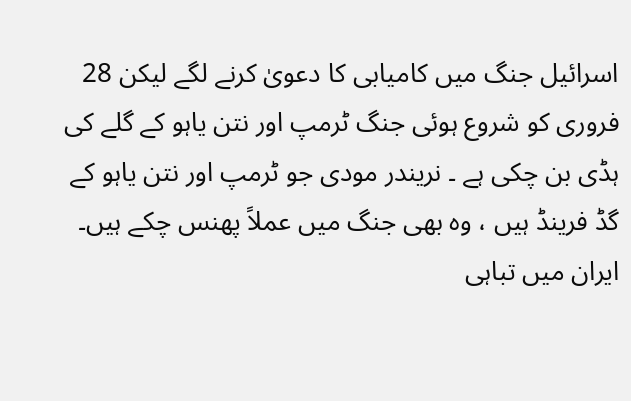اسرائیل جنگ میں کامیابی کا دعویٰ کرنے لگے لیکن 28 فروری کو شروع ہوئی جنگ ٹرمپ اور نتن یاہو کے گلے کی ہڈی بن چکی ہے ۔ نریندر مودی جو ٹرمپ اور نتن یاہو کے گڈ فرینڈ ہیں ، وہ بھی جنگ میں عملاً پھنس چکے ہیں۔ ایران میں تباہی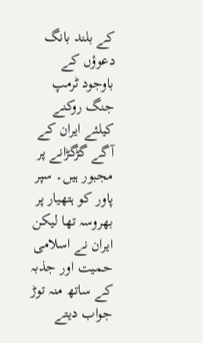کے بلند بانگ دعوؤں کے باوجود ٹرمپ جنگ روکنے کیلئے ایران کے آگے گڑگڑانے پر مجبور ہیں۔ سپر پاور کو ہتھیار پر بھروسہ تھا لیکن ایران نے اسلامی حمیت اور جذبہ کے ساتھ منہ توڑ جواب دیتے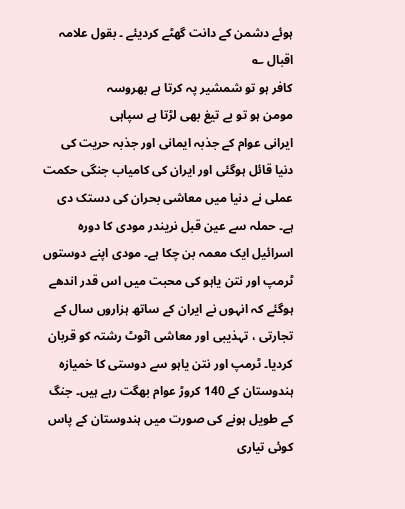ہوئے دشمن کے دانت گھٹے کردیئے ۔ بقول علامہ اقبال ؎
کافر ہو تو شمشیر پہ کرتا ہے بھروسہ
مومن ہو تو بے تیغ بھی لڑتا ہے سپاہی
ایرانی عوام کے جذبہ ایمانی اور جذبہ حریت کی دنیا قائل ہوگئی اور ایران کی کامیاب جنگی حکمت عملی نے دنیا میں معاشی بحران کی دستک دی ہے۔ حملہ سے عین قبل نریندر مودی کا دورہ اسرائیل ایک معمہ بن چکا ہے۔ مودی اپنے دوستوں ٹرمپ اور نتن یاہو کی محبت میں اس قدر اندھے ہوگئے کہ انہوں نے ایران کے ساتھ ہزاروں سال کے تجارتی ، تہذیبی اور معاشی اٹوٹ رشتہ کو قربان کردیا۔ ٹرمپ اور نتن یاہو سے دوستی کا خمیازہ ہندوستان کے 140 کروڑ عوام بھگت رہے ہیں۔ جنگ کے طویل ہونے کی صورت میں ہندوستان کے پاس کوئی تیاری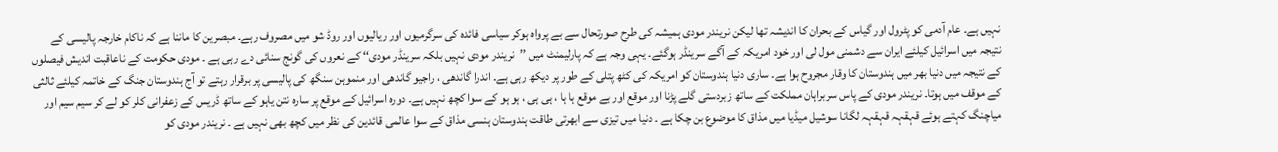نہیں ہے۔ عام آدمی کو پٹرول اور گیاس کے بحران کا اندیشہ تھا لیکن نریندر مودی ہمیشہ کی طرح صورتحال سے بے پرواہ ہوکر سیاسی فائدہ کی سرگرمیوں اور ریالیوں اور روڈ شو میں مصروف رہے۔ مبصرین کا ماننا ہے کہ ناکام خارجہ پالیسی کے نتیجہ میں اسرائیل کیلئے ایران سے دشمنی مول لی اور خود امریکہ کے آگے سرینڈر ہوگئے۔ یہی وجہ ہے کہ پارلیمنٹ میں ’’نریندر مودی نہیں بلکہ سرینڈر مودی‘‘ کے نعروں کی گونج سنائی دے رہی ہے ۔ مودی حکومت کے ناعاقبت اندیش فیصلوں کے نتیجہ میں دنیا بھر میں ہندوستان کا وقار مجروح ہوا ہے۔ ساری دنیا ہندوستان کو امریکہ کی کٹھ پتلی کے طور پر دیکھ رہی ہے۔ اندرا گاندھی ، راجیو گاندھی اور منموہن سنگھ کی پالیسی پر برقرار رہتے تو آج ہندوستان جنگ کے خاتمہ کیلئے ثالثی کے موقف میں ہوتا۔ نریندر مودی کے پاس سربراہان مملکت کے ساتھ زبردستی گلے پڑنا اور موقع اور بے موقع ہا ہا ، ہی ہی ، ہو ہو کے سوا کچھ نہیں ہے۔ دورہ اسرائیل کے موقع پر سارہ نتن یاہو کے ساتھ ڈریس کے زعفرانی کلر کو لے کر سیم سیم اور میاچنگ کہتے ہوئے قہقہہ قہقہہ لگانا سوشیل میڈیا میں مذاق کا موضوع بن چکا ہے ۔ دنیا میں تیزی سے ابھرتی طاقت ہندوستان ہنسی مذاق کے سوا عالمی قائدین کی نظر میں کچھ بھی نہیں ہے ۔ نریندر مودی کو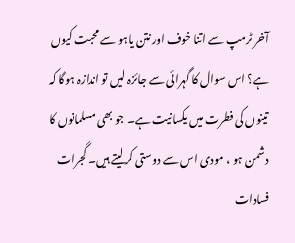آخر ٹرمپ سے اتنا خوف اور نتن یاہو سے محبت کیوں ہے؟ اس سوال کا گہرائی سے جائزہ لیں تو اندازہ ہوگا کہ تینوں کی فطرت میں یکسانیت ہے۔ جو بھی مسلمانوں کا دشمن ہو ، مودی اس سے دوستی کرلیتے ہیں۔ گجرات فسادات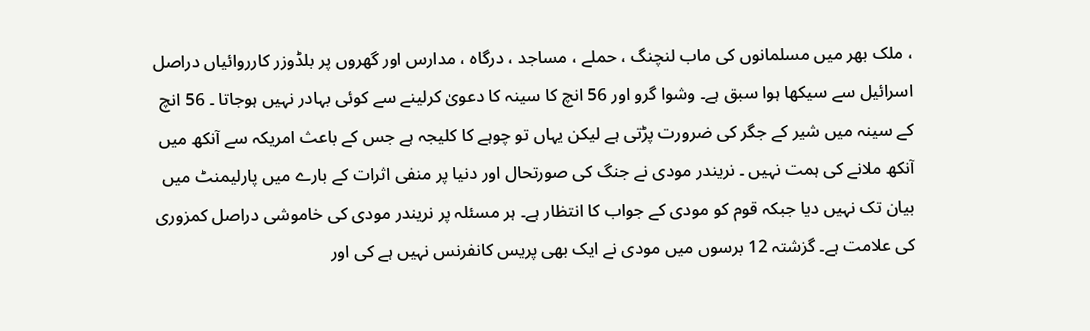، ملک بھر میں مسلمانوں کی ماب لنچنگ ، حملے ، مساجد ، درگاہ ، مدارس اور گھروں پر بلڈوزر کارروائیاں دراصل اسرائیل سے سیکھا ہوا سبق ہے۔ وشوا گرو اور 56 انچ کا سینہ کا دعویٰ کرلینے سے کوئی بہادر نہیں ہوجاتا ۔ 56 انچ کے سینہ میں شیر کے جگر کی ضرورت پڑتی ہے لیکن یہاں تو چوہے کا کلیجہ ہے جس کے باعث امریکہ سے آنکھ میں آنکھ ملانے کی ہمت نہیں ۔ نریندر مودی نے جنگ کی صورتحال اور دنیا پر منفی اثرات کے بارے میں پارلیمنٹ میں بیان تک نہیں دیا جبکہ قوم کو مودی کے جواب کا انتظار ہے۔ ہر مسئلہ پر نریندر مودی کی خاموشی دراصل کمزوری کی علامت ہے۔ گزشتہ 12 برسوں میں مودی نے ایک بھی پریس کانفرنس نہیں ہے کی اور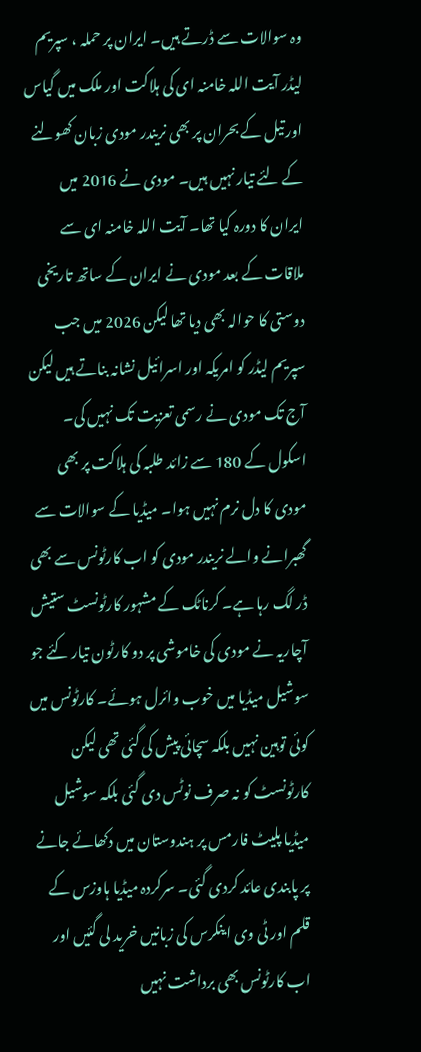وہ سوالات سے ڈرتے ہیں۔ ایران پر حملہ ، سپریم لیڈر آیت اللہ خامنہ ای کی ہلاکت اور ملک میں گیاس اور تیل کے بحران پر بھی نریندر مودی زبان کھولنے کے لئے تیار نہیں ہیں۔ مودی نے 2016 میں ایران کا دورہ کیا تھا۔ آیت اللہ خامنہ ای سے ملاقات کے بعد مودی نے ایران کے ساتھ تاریخی دوستی کا حوالہ بھی دیا تھا لیکن 2026 میں جب سپریم لیڈر کو امریکہ اور اسرائیل نشانہ بناتے ہیں لیکن آج تک مودی نے رسمی تعزیت تک نہیں کی۔ اسکول کے 180 سے زائد طلبہ کی ہلاکت پر بھی مودی کا دل نرم نہیں ہوا۔ میڈیا کے سوالات سے گھبرانے والے نریندر مودی کو اب کارٹونس سے بھی ڈر لگ رہا ہے۔ کرناٹک کے مشہور کارٹونسٹ ستیش آچاریہ نے مودی کی خاموشی پر دو کارٹون تیار کئے جو سوشیل میڈیا میں خوب وائرل ہوئے۔ کارٹونس میں کوئی توہین نہیں بلکہ سچائی پیش کی گئی تھی لیکن کارٹونسٹ کو نہ صرف نوٹس دی گئی بلکہ سوشیل میڈیا پلیٹ فارمس پر ہندوستان میں دکھائے جانے پر پابندی عائد کردی گئی۔ سرکردہ میڈیا ہاوزس کے قلم اور ٹی وی اینکرس کی زبانیں خرید لی گئیں اور اب کارٹونس بھی برداشت نہیں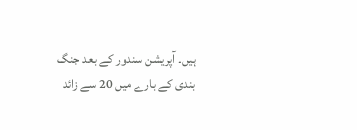ہیں۔ آپریشن سندور کے بعد جنگ بندی کے بارے میں 20 سے زائد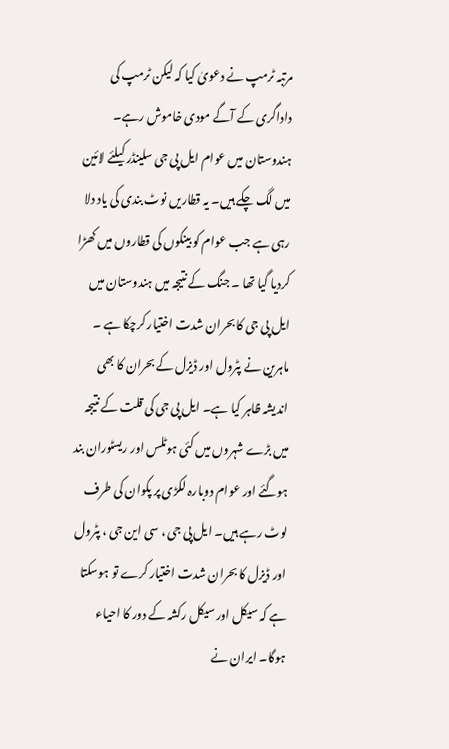مرتبہ ٹرمپ نے دعویٰ کیا کہ لیکن ٹرمپ کی داداگری کے آگے مودی خاموش رہے۔
ہندوستان میں عوام ایل پی جی سلینڈر کیلئے لائین میں لگ چکے ہیں۔ یہ قطاریں نوٹ بندی کی یاد دلا رہی ہے جب عوام کو بینکوں کی قطاروں میں کھڑا کردیا گیا تھا ۔ جنگ کے نتیجہ میں ہندوستان میں ایل پی جی کا بحران شدت اختیار کرچکا ہے ۔ ماہرین نے پٹرول اور ڈیزل کے بحران کا بھی اندیشہ ظاہر کیا ہے۔ ایل پی جی کی قلت کے نتیجہ میں بڑے شہروں میں کئی ہوٹلس اور ریسٹوران بند ہوگئے اور عوام دوبارہ لکڑی پر پکوان کی طرف لوٹ رہے ہیں۔ ایل پی جی ، سی این جی ، پٹرول اور ڈیزل کا بحران شدت اختیار کرے تو ہوسکتا ہے کہ سیکل اور سیکل رکشہ کے دور کا احیاء ہوگا۔ ایران نے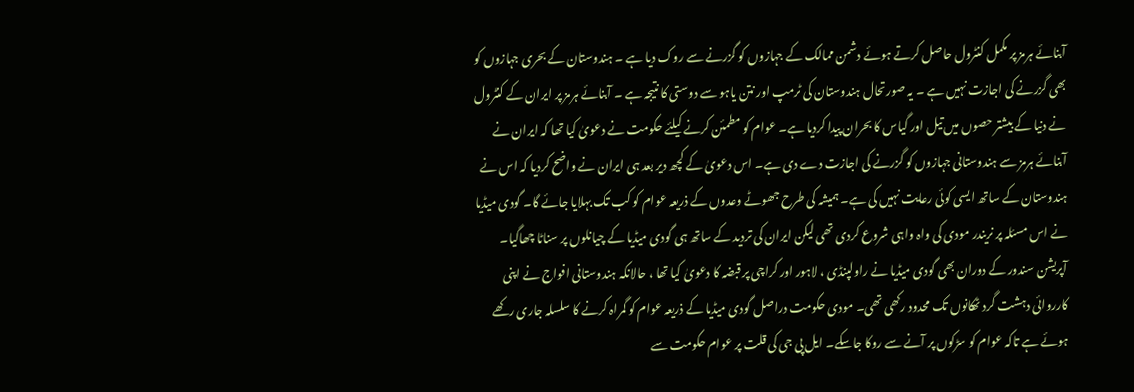آبنائے ہرمز پر مکمل کنٹرول حاصل کرتے ہوئے دشمن ممالک کے جہازوں کو گزرنے سے روک دیا ہے ۔ ہندوستان کے بحری جہازوں کو بھی گزرنے کی اجازت نہیں ہے ۔ یہ صورتحال ہندوستان کی ٹرمپ اور نتن یاہو سے دوستی کا نتیجہ ہے ۔ آبنائے ہرمز پر ایران کے کنٹرول نے دنیا کے بیشتر حصوں میں تیل اور گیاس کا بحران پیدا کردیا ہے۔ عوام کو مطمئن کرنے کیلئے حکومت نے دعویٰ کیا تھا کہ ایران نے آبنائے ہرمز سے ہندوستانی جہازوں کو گزرنے کی اجازت دے دی ہے۔ اس دعویٰ کے کچھ دیر بعد ہی ایران نے واضح کردیا کہ اس نے ہندوستان کے ساتھ ایسی کوئی رعایت نہیں کی ہے۔ ہمیشہ کی طرح جھوٹے وعدوں کے ذریعہ عوام کو کب تک بہلایا جائے گا۔ گودی میڈیا نے اس مسئلہ پر نریندر مودی کی واہ واہی شروع کردی تھی لیکن ایران کی تردید کے ساتھ ہی گودی میڈیا کے چیانلوں پر سناٹا چھاگیا۔ آپریشن سندور کے دوران بھی گودی میڈیا نے راولپنڈی ، لاہور اور کراچی پر قبضہ کا دعویٰ کیا تھا ، حالانکہ ہندوستانی افواج نے اپنی کارروائی دہشت گرد ٹھکانوں تک محدود رکھی تھی۔ مودی حکومت دراصل گودی میڈیا کے ذریعہ عوام کو گمراہ کرنے کا سلسلہ جاری رکھے ہوئے ہے تاکہ عوام کو سڑکوں پر آنے سے روکا جاسکے۔ ایل پی جی کی قلت پر عوام حکومت سے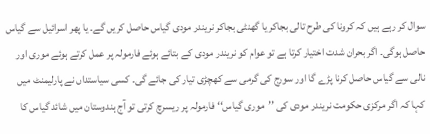سوال کر رہے ہیں کہ کرونا کی طرح تالی بجاکر یا گھنٹی بجاکر نریندر مودی گیاس حاصل کریں گے۔ یا پھر اسرائیل سے گیاس حاصل ہوگی۔ اگر بحران شدت اختیار کرتا ہے تو عوام کو نریندر مودی کے بتائے ہوئے فارمولہ پر عمل کرتے ہوئے موری اور نالی سے گیاس حاصل کرنا پڑے گا اور سورج کی گرمی سے کھچڑی تیار کی جائے گی۔ کسی سیاستداں نے پارلیمنٹ میں کہا کہ اگر مرکزی حکومت نریندر مودی کی ’’موری گیاس‘‘ فارمولہ پر ریسرچ کرتی تو آج ہندوستان میں شائد گیاس کا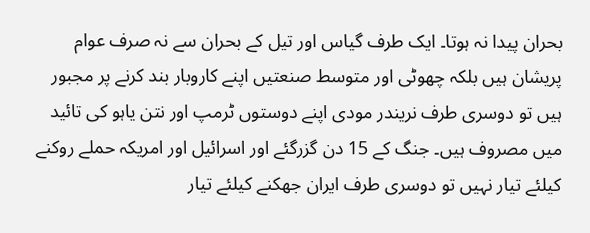بحران پیدا نہ ہوتا۔ ایک طرف گیاس اور تیل کے بحران سے نہ صرف عوام پریشان ہیں بلکہ چھوٹی اور متوسط صنعتیں اپنے کاروبار بند کرنے پر مجبور ہیں تو دوسری طرف نریندر مودی اپنے دوستوں ٹرمپ اور نتن یاہو کی تائید میں مصروف ہیں۔ جنگ کے 15 دن گزرگئے اور اسرائیل اور امریکہ حملے روکنے کیلئے تیار نہیں تو دوسری طرف ایران جھکنے کیلئے تیار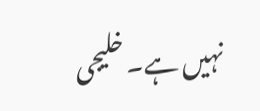نہیں ہے۔ خلیجی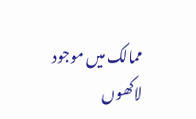ممالک میں موجود لاکھوں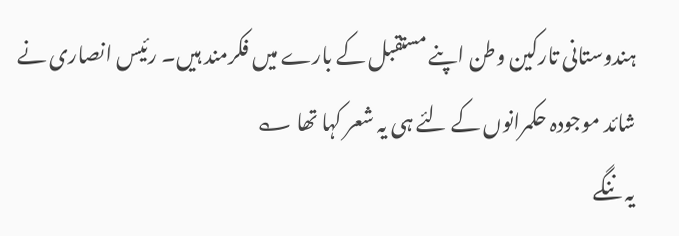ہندوستانی تارکین وطن اپنے مستقبل کے بارے میں فکرمند ہیں۔ رئیس انصاری نے شائد موجودہ حکمرانوں کے لئے ہی یہ شعر کہا تھا ؎
یہ ننگے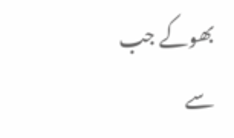بھوکے جب سے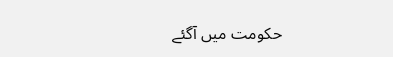حکومت میں آگئے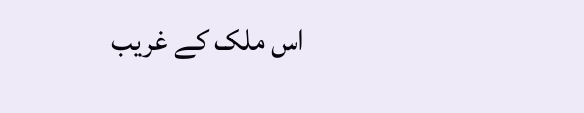اس ملک کے غریب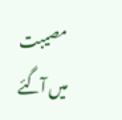مصیبت میں آگئے